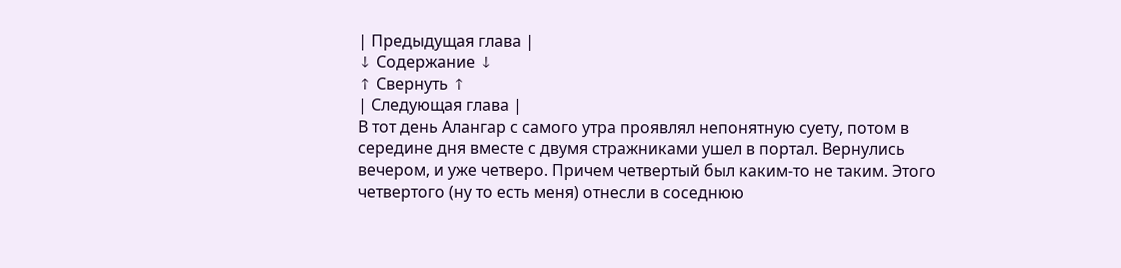| Предыдущая глава |
↓ Содержание ↓
↑ Свернуть ↑
| Следующая глава |
В тот день Алангар с самого утра проявлял непонятную суету, потом в середине дня вместе с двумя стражниками ушел в портал. Вернулись вечером, и уже четверо. Причем четвертый был каким-то не таким. Этого четвертого (ну то есть меня) отнесли в соседнюю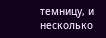темницу, и несколько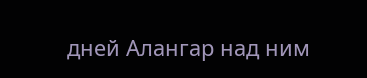дней Алангар над ним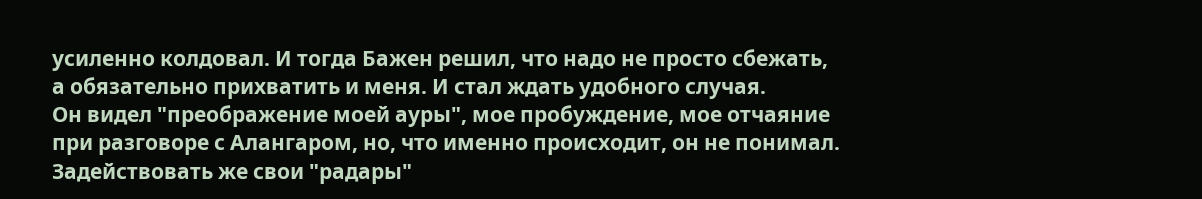усиленно колдовал. И тогда Бажен решил, что надо не просто сбежать, а обязательно прихватить и меня. И стал ждать удобного случая.
Он видел "преображение моей ауры", мое пробуждение, мое отчаяние при разговоре с Алангаром, но, что именно происходит, он не понимал. Задействовать же свои "радары"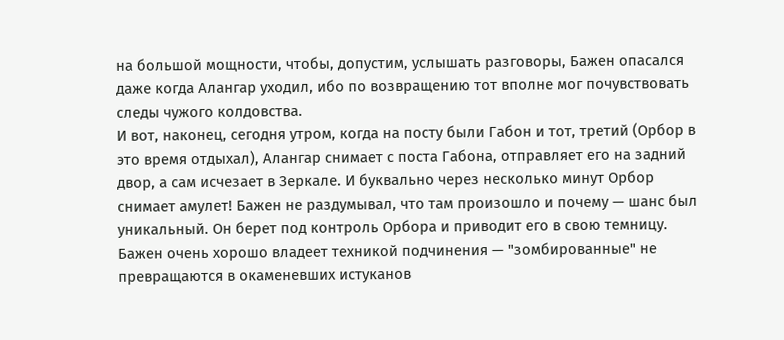на большой мощности, чтобы, допустим, услышать разговоры, Бажен опасался даже когда Алангар уходил, ибо по возвращению тот вполне мог почувствовать следы чужого колдовства.
И вот, наконец, сегодня утром, когда на посту были Габон и тот, третий (Орбор в это время отдыхал), Алангар снимает с поста Габона, отправляет его на задний двор, а сам исчезает в Зеркале. И буквально через несколько минут Орбор снимает амулет! Бажен не раздумывал, что там произошло и почему — шанс был уникальный. Он берет под контроль Орбора и приводит его в свою темницу. Бажен очень хорошо владеет техникой подчинения — "зомбированные" не превращаются в окаменевших истуканов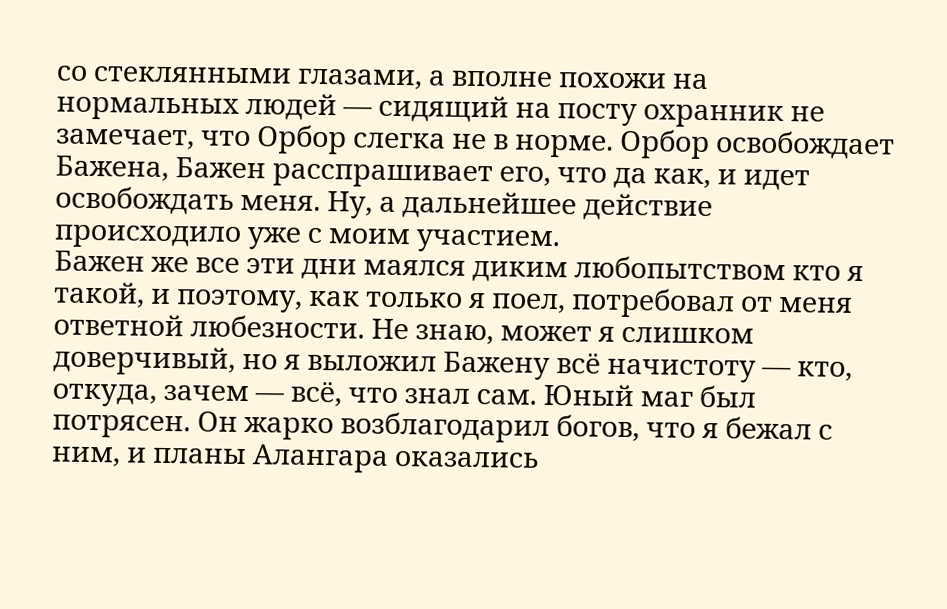со стеклянными глазами, а вполне похожи на нормальных людей — сидящий на посту охранник не замечает, что Орбор слегка не в норме. Орбор освобождает Бажена, Бажен расспрашивает его, что да как, и идет освобождать меня. Ну, а дальнейшее действие происходило уже с моим участием.
Бажен же все эти дни маялся диким любопытством кто я такой, и поэтому, как только я поел, потребовал от меня ответной любезности. Не знаю, может я слишком доверчивый, но я выложил Бажену всё начистоту — кто, откуда, зачем — всё, что знал сам. Юный маг был потрясен. Он жарко возблагодарил богов, что я бежал с ним, и планы Алангара оказались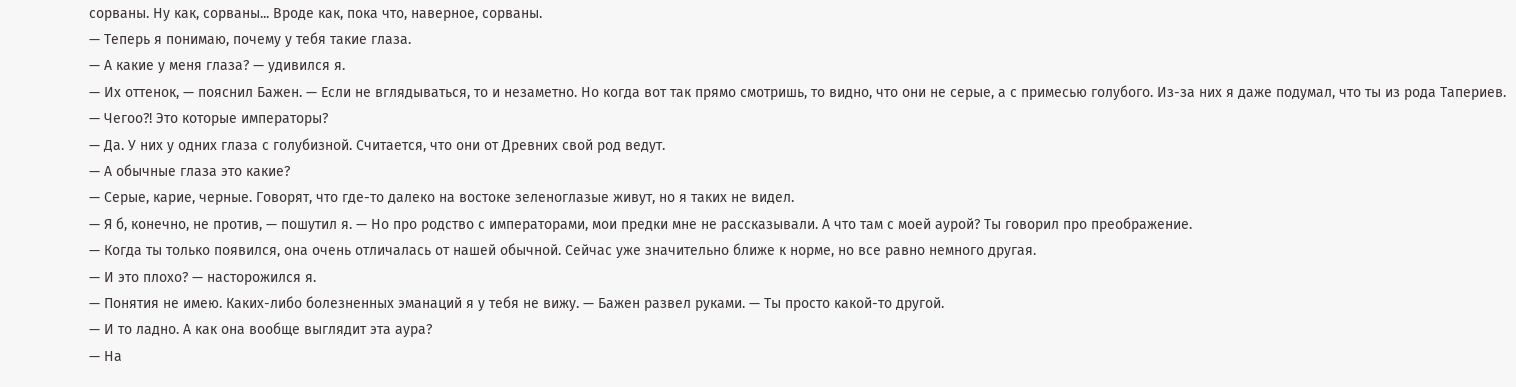сорваны. Ну как, сорваны... Вроде как, пока что, наверное, сорваны.
— Теперь я понимаю, почему у тебя такие глаза.
— А какие у меня глаза? — удивился я.
— Их оттенок, — пояснил Бажен. — Если не вглядываться, то и незаметно. Но когда вот так прямо смотришь, то видно, что они не серые, а с примесью голубого. Из-за них я даже подумал, что ты из рода Тапериев.
— Чегоо?! Это которые императоры?
— Да. У них у одних глаза с голубизной. Считается, что они от Древних свой род ведут.
— А обычные глаза это какие?
— Серые, карие, черные. Говорят, что где-то далеко на востоке зеленоглазые живут, но я таких не видел.
— Я б, конечно, не против, — пошутил я. — Но про родство с императорами, мои предки мне не рассказывали. А что там с моей аурой? Ты говорил про преображение.
— Когда ты только появился, она очень отличалась от нашей обычной. Сейчас уже значительно ближе к норме, но все равно немного другая.
— И это плохо? — насторожился я.
— Понятия не имею. Каких-либо болезненных эманаций я у тебя не вижу. — Бажен развел руками. — Ты просто какой-то другой.
— И то ладно. А как она вообще выглядит эта аура?
— На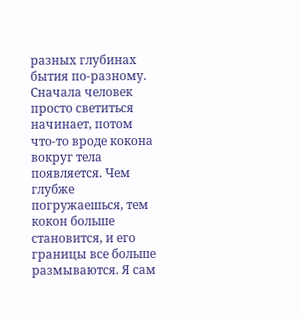разных глубинах бытия по-разному. Сначала человек просто светиться начинает, потом что-то вроде кокона вокруг тела появляется. Чем глубже погружаешься, тем кокон больше становится, и его границы все больше размываются. Я сам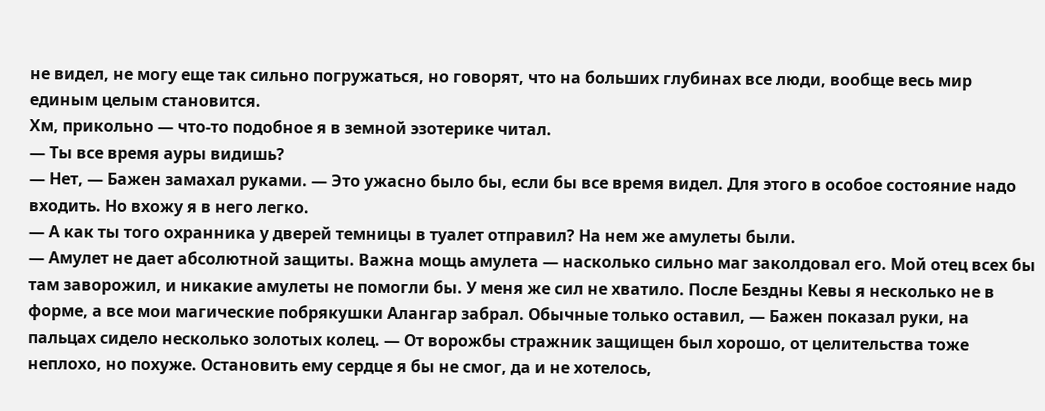не видел, не могу еще так сильно погружаться, но говорят, что на больших глубинах все люди, вообще весь мир единым целым становится.
Хм, прикольно — что-то подобное я в земной эзотерике читал.
— Ты все время ауры видишь?
— Нет, — Бажен замахал руками. — Это ужасно было бы, если бы все время видел. Для этого в особое состояние надо входить. Но вхожу я в него легко.
— А как ты того охранника у дверей темницы в туалет отправил? На нем же амулеты были.
— Амулет не дает абсолютной защиты. Важна мощь амулета — насколько сильно маг заколдовал его. Мой отец всех бы там заворожил, и никакие амулеты не помогли бы. У меня же сил не хватило. После Бездны Кевы я несколько не в форме, а все мои магические побрякушки Алангар забрал. Обычные только оставил, — Бажен показал руки, на пальцах сидело несколько золотых колец. — От ворожбы стражник защищен был хорошо, от целительства тоже неплохо, но похуже. Остановить ему сердце я бы не смог, да и не хотелось,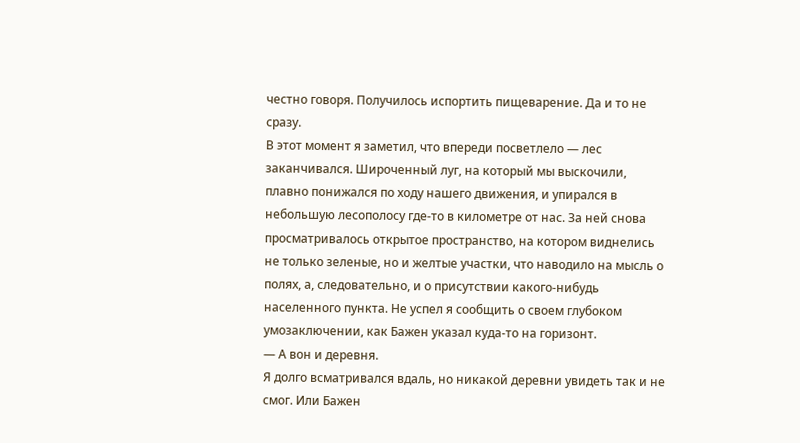честно говоря. Получилось испортить пищеварение. Да и то не сразу.
В этот момент я заметил, что впереди посветлело — лес заканчивался. Широченный луг, на который мы выскочили, плавно понижался по ходу нашего движения, и упирался в небольшую лесополосу где-то в километре от нас. За ней снова просматривалось открытое пространство, на котором виднелись не только зеленые, но и желтые участки, что наводило на мысль о полях, а, следовательно, и о присутствии какого-нибудь населенного пункта. Не успел я сообщить о своем глубоком умозаключении, как Бажен указал куда-то на горизонт.
— А вон и деревня.
Я долго всматривался вдаль, но никакой деревни увидеть так и не смог. Или Бажен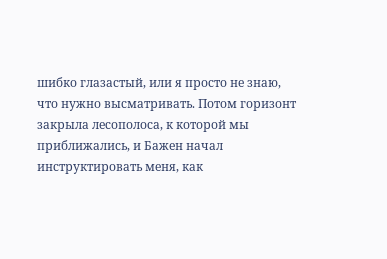шибко глазастый, или я просто не знаю, что нужно высматривать. Потом горизонт закрыла лесополоса, к которой мы приближались, и Бажен начал инструктировать меня, как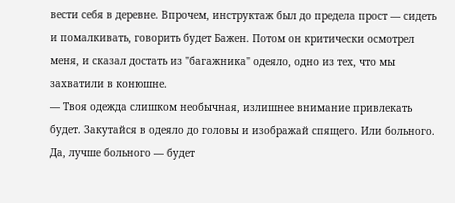вести себя в деревне. Впрочем, инструктаж был до предела прост — сидеть и помалкивать, говорить будет Бажен. Потом он критически осмотрел меня, и сказал достать из "багажника" одеяло, одно из тех, что мы захватили в конюшне.
— Твоя одежда слишком необычная, излишнее внимание привлекать будет. Закутайся в одеяло до головы и изображай спящего. Или больного. Да, лучше больного — будет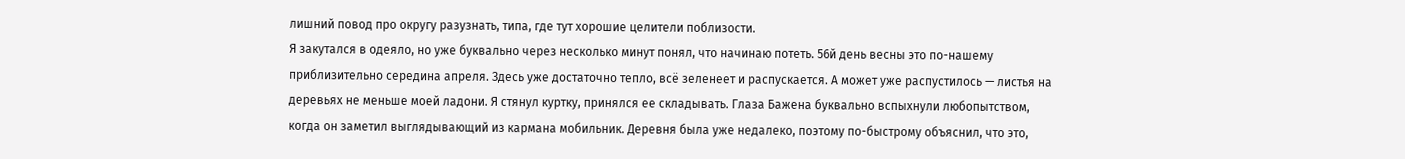лишний повод про округу разузнать, типа, где тут хорошие целители поблизости.
Я закутался в одеяло, но уже буквально через несколько минут понял, что начинаю потеть. 56й день весны это по-нашему приблизительно середина апреля. Здесь уже достаточно тепло, всё зеленеет и распускается. А может уже распустилось — листья на деревьях не меньше моей ладони. Я стянул куртку, принялся ее складывать. Глаза Бажена буквально вспыхнули любопытством, когда он заметил выглядывающий из кармана мобильник. Деревня была уже недалеко, поэтому по-быстрому объяснил, что это,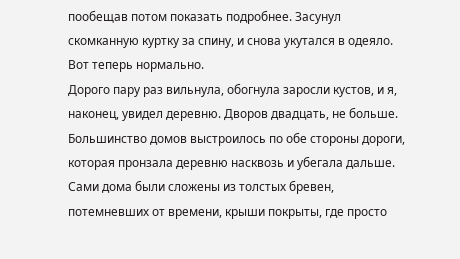пообещав потом показать подробнее. Засунул скомканную куртку за спину, и снова укутался в одеяло. Вот теперь нормально.
Дорого пару раз вильнула, обогнула заросли кустов, и я, наконец, увидел деревню. Дворов двадцать, не больше. Большинство домов выстроилось по обе стороны дороги, которая пронзала деревню насквозь и убегала дальше. Сами дома были сложены из толстых бревен, потемневших от времени, крыши покрыты, где просто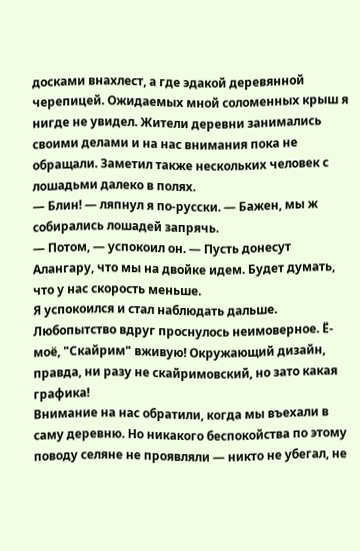досками внахлест, а где эдакой деревянной черепицей. Ожидаемых мной соломенных крыш я нигде не увидел. Жители деревни занимались своими делами и на нас внимания пока не обращали. Заметил также нескольких человек с лошадьми далеко в полях.
— Блин! — ляпнул я по-русски. — Бажен, мы ж собирались лошадей запрячь.
— Потом, — успокоил он. — Пусть донесут Алангару, что мы на двойке идем. Будет думать, что у нас скорость меньше.
Я успокоился и стал наблюдать дальше. Любопытство вдруг проснулось неимоверное. Ё-моё, "Скайрим" вживую! Окружающий дизайн, правда, ни разу не скайримовский, но зато какая графика!
Внимание на нас обратили, когда мы въехали в саму деревню. Но никакого беспокойства по этому поводу селяне не проявляли — никто не убегал, не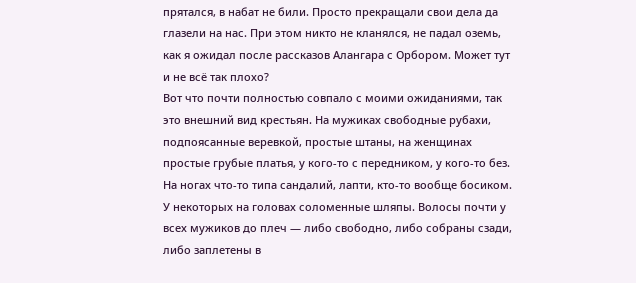прятался, в набат не били. Просто прекращали свои дела да глазели на нас. При этом никто не кланялся, не падал оземь, как я ожидал после рассказов Алангара с Орбором. Может тут и не всё так плохо?
Вот что почти полностью совпало с моими ожиданиями, так это внешний вид крестьян. На мужиках свободные рубахи, подпоясанные веревкой, простые штаны, на женщинах простые грубые платья, у кого-то с передником, у кого-то без. На ногах что-то типа сандалий, лапти, кто-то вообще босиком. У некоторых на головах соломенные шляпы. Волосы почти у всех мужиков до плеч — либо свободно, либо собраны сзади, либо заплетены в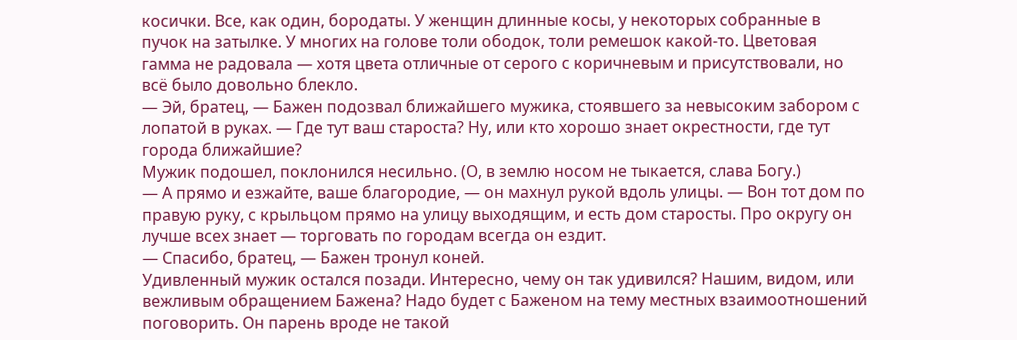косички. Все, как один, бородаты. У женщин длинные косы, у некоторых собранные в пучок на затылке. У многих на голове толи ободок, толи ремешок какой-то. Цветовая гамма не радовала — хотя цвета отличные от серого с коричневым и присутствовали, но всё было довольно блекло.
— Эй, братец, — Бажен подозвал ближайшего мужика, стоявшего за невысоким забором с лопатой в руках. — Где тут ваш староста? Ну, или кто хорошо знает окрестности, где тут города ближайшие?
Мужик подошел, поклонился несильно. (О, в землю носом не тыкается, слава Богу.)
— А прямо и езжайте, ваше благородие, — он махнул рукой вдоль улицы. — Вон тот дом по правую руку, с крыльцом прямо на улицу выходящим, и есть дом старосты. Про округу он лучше всех знает — торговать по городам всегда он ездит.
— Спасибо, братец, — Бажен тронул коней.
Удивленный мужик остался позади. Интересно, чему он так удивился? Нашим, видом, или вежливым обращением Бажена? Надо будет с Баженом на тему местных взаимоотношений поговорить. Он парень вроде не такой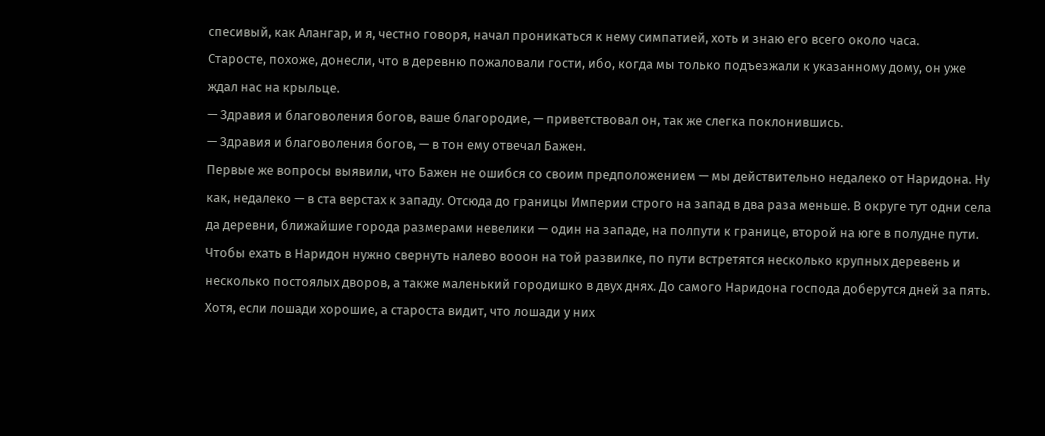спесивый, как Алангар, и я, честно говоря, начал проникаться к нему симпатией, хоть и знаю его всего около часа.
Старосте, похоже, донесли, что в деревню пожаловали гости, ибо, когда мы только подъезжали к указанному дому, он уже ждал нас на крыльце.
— Здравия и благоволения богов, ваше благородие, — приветствовал он, так же слегка поклонившись.
— Здравия и благоволения богов, — в тон ему отвечал Бажен.
Первые же вопросы выявили, что Бажен не ошибся со своим предположением — мы действительно недалеко от Наридона. Ну как, недалеко — в ста верстах к западу. Отсюда до границы Империи строго на запад в два раза меньше. В округе тут одни села да деревни, ближайшие города размерами невелики — один на западе, на полпути к границе, второй на юге в полудне пути. Чтобы ехать в Наридон нужно свернуть налево вооон на той развилке, по пути встретятся несколько крупных деревень и несколько постоялых дворов, а также маленький городишко в двух днях. До самого Наридона господа доберутся дней за пять. Хотя, если лошади хорошие, а староста видит, что лошади у них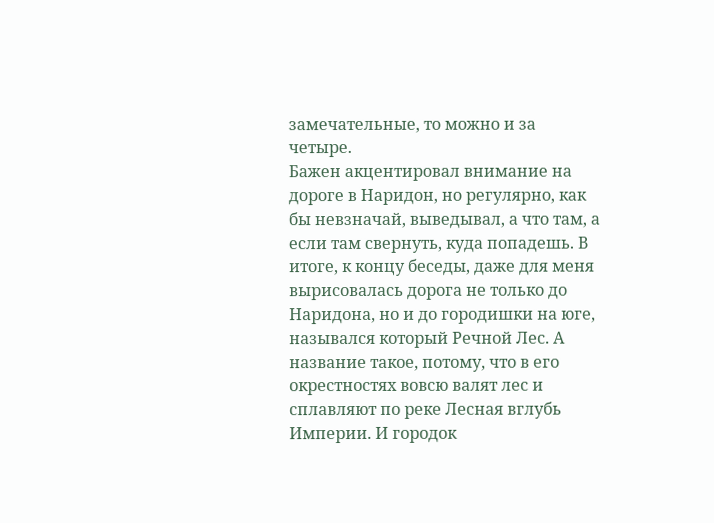замечательные, то можно и за четыре.
Бажен акцентировал внимание на дороге в Наридон, но регулярно, как бы невзначай, выведывал, а что там, а если там свернуть, куда попадешь. В итоге, к концу беседы, даже для меня вырисовалась дорога не только до Наридона, но и до городишки на юге, назывался который Речной Лес. А название такое, потому, что в его окрестностях вовсю валят лес и сплавляют по реке Лесная вглубь Империи. И городок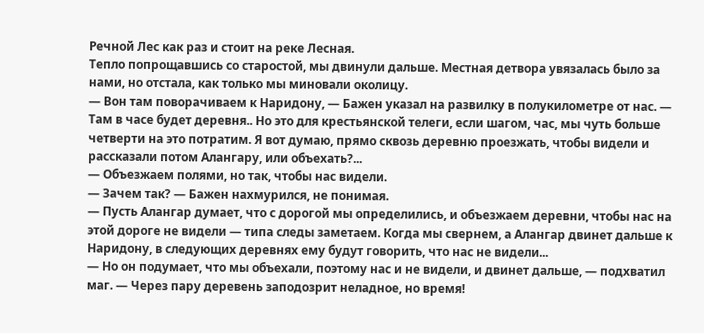Речной Лес как раз и стоит на реке Лесная.
Тепло попрощавшись со старостой, мы двинули дальше. Местная детвора увязалась было за нами, но отстала, как только мы миновали околицу.
— Вон там поворачиваем к Наридону, — Бажен указал на развилку в полукилометре от нас. — Там в часе будет деревня.. Но это для крестьянской телеги, если шагом, час, мы чуть больше четверти на это потратим. Я вот думаю, прямо сквозь деревню проезжать, чтобы видели и рассказали потом Алангару, или объехать?...
— Объезжаем полями, но так, чтобы нас видели.
— Зачем так? — Бажен нахмурился, не понимая.
— Пусть Алангар думает, что с дорогой мы определились, и объезжаем деревни, чтобы нас на этой дороге не видели — типа следы заметаем. Когда мы свернем, а Алангар двинет дальше к Наридону, в следующих деревнях ему будут говорить, что нас не видели...
— Но он подумает, что мы объехали, поэтому нас и не видели, и двинет дальше, — подхватил маг. — Через пару деревень заподозрит неладное, но время!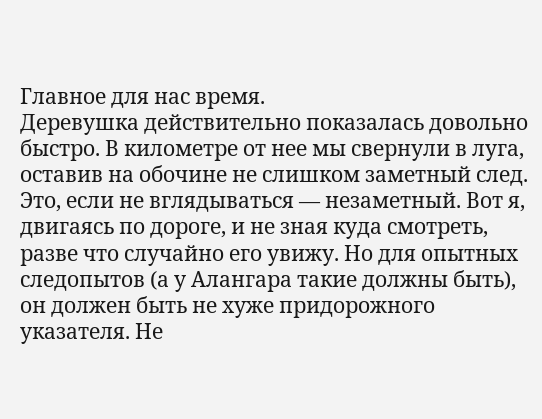Главное для нас время.
Деревушка действительно показалась довольно быстро. В километре от нее мы свернули в луга, оставив на обочине не слишком заметный след. Это, если не вглядываться — незаметный. Вот я, двигаясь по дороге, и не зная куда смотреть, разве что случайно его увижу. Но для опытных следопытов (а у Алангара такие должны быть), он должен быть не хуже придорожного указателя. Не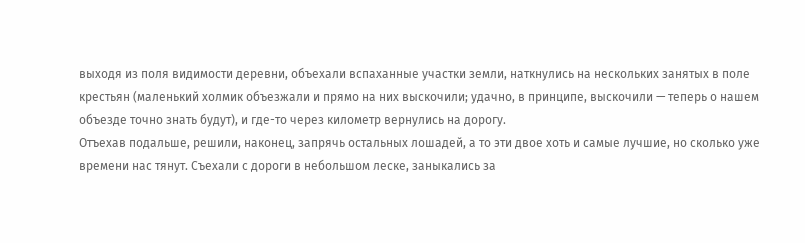выходя из поля видимости деревни, объехали вспаханные участки земли, наткнулись на нескольких занятых в поле крестьян (маленький холмик объезжали и прямо на них выскочили; удачно, в принципе, выскочили — теперь о нашем объезде точно знать будут), и где-то через километр вернулись на дорогу.
Отъехав подальше, решили, наконец, запрячь остальных лошадей, а то эти двое хоть и самые лучшие, но сколько уже времени нас тянут. Съехали с дороги в небольшом леске, заныкались за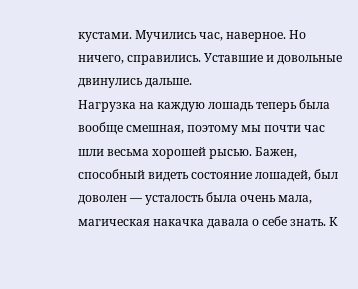кустами. Мучились час, наверное. Но ничего, справились. Уставшие и довольные двинулись дальше.
Нагрузка на каждую лошадь теперь была вообще смешная, поэтому мы почти час шли весьма хорошей рысью. Бажен, способный видеть состояние лошадей, был доволен — усталость была очень мала, магическая накачка давала о себе знать. К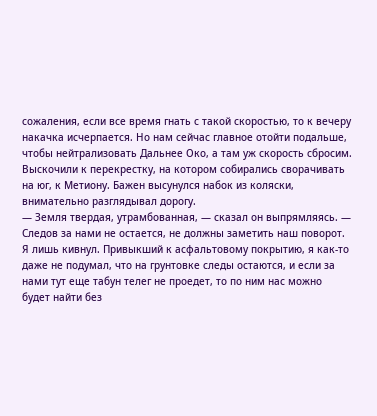сожаления, если все время гнать с такой скоростью, то к вечеру накачка исчерпается. Но нам сейчас главное отойти подальше, чтобы нейтрализовать Дальнее Око, а там уж скорость сбросим.
Выскочили к перекрестку, на котором собирались сворачивать на юг, к Метиону. Бажен высунулся набок из коляски, внимательно разглядывал дорогу.
— Земля твердая, утрамбованная, — сказал он выпрямляясь. — Следов за нами не остается, не должны заметить наш поворот.
Я лишь кивнул. Привыкший к асфальтовому покрытию, я как-то даже не подумал, что на грунтовке следы остаются, и если за нами тут еще табун телег не проедет, то по ним нас можно будет найти без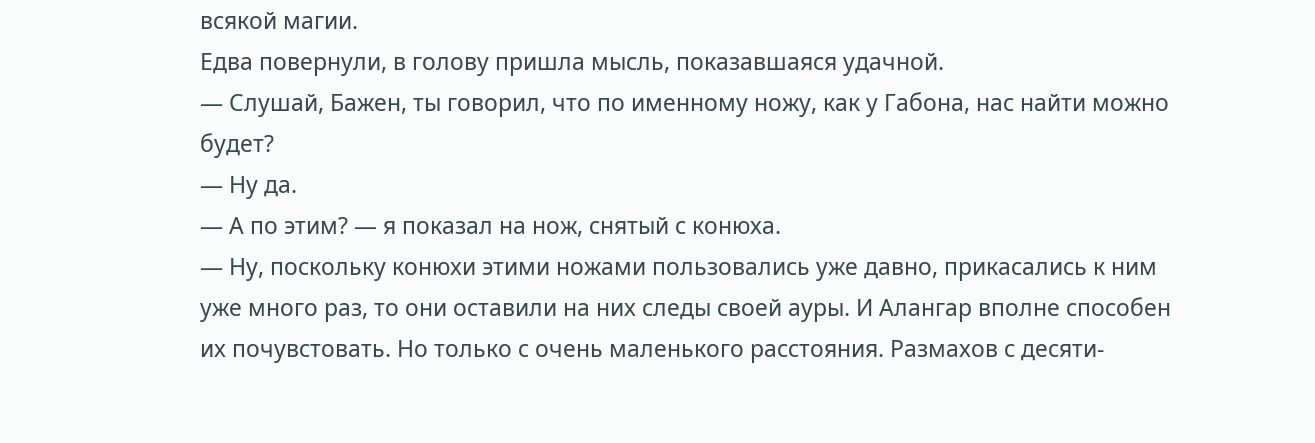всякой магии.
Едва повернули, в голову пришла мысль, показавшаяся удачной.
— Слушай, Бажен, ты говорил, что по именному ножу, как у Габона, нас найти можно будет?
— Ну да.
— А по этим? — я показал на нож, снятый с конюха.
— Ну, поскольку конюхи этими ножами пользовались уже давно, прикасались к ним уже много раз, то они оставили на них следы своей ауры. И Алангар вполне способен их почувстовать. Но только с очень маленького расстояния. Размахов с десяти-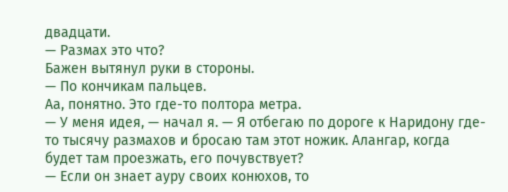двадцати.
— Размах это что?
Бажен вытянул руки в стороны.
— По кончикам пальцев.
Аа, понятно. Это где-то полтора метра.
— У меня идея, — начал я. — Я отбегаю по дороге к Наридону где-то тысячу размахов и бросаю там этот ножик. Алангар, когда будет там проезжать, его почувствует?
— Если он знает ауру своих конюхов, то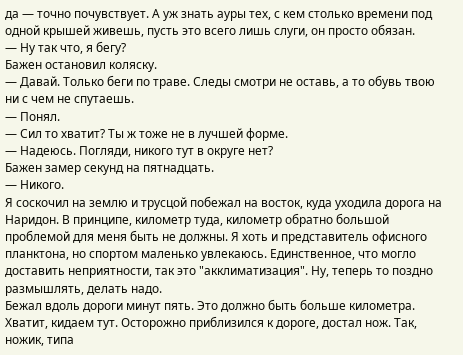да — точно почувствует. А уж знать ауры тех, с кем столько времени под одной крышей живешь, пусть это всего лишь слуги, он просто обязан.
— Ну так что, я бегу?
Бажен остановил коляску.
— Давай. Только беги по траве. Следы смотри не оставь, а то обувь твою ни с чем не спутаешь.
— Понял.
— Сил то хватит? Ты ж тоже не в лучшей форме.
— Надеюсь. Погляди, никого тут в округе нет?
Бажен замер секунд на пятнадцать.
— Никого.
Я соскочил на землю и трусцой побежал на восток, куда уходила дорога на Наридон. В принципе, километр туда, километр обратно большой проблемой для меня быть не должны. Я хоть и представитель офисного планктона, но спортом маленько увлекаюсь. Единственное, что могло доставить неприятности, так это "акклиматизация". Ну, теперь то поздно размышлять, делать надо.
Бежал вдоль дороги минут пять. Это должно быть больше километра. Хватит, кидаем тут. Осторожно приблизился к дороге, достал нож. Так, ножик, типа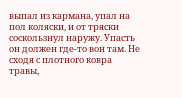выпал из кармана, упал на пол коляски, и от тряски соскользнул наружу. Упасть он должен где-то вон там. Не сходя с плотного ковра травы,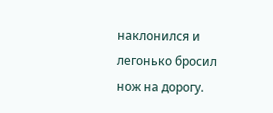наклонился и легонько бросил нож на дорогу.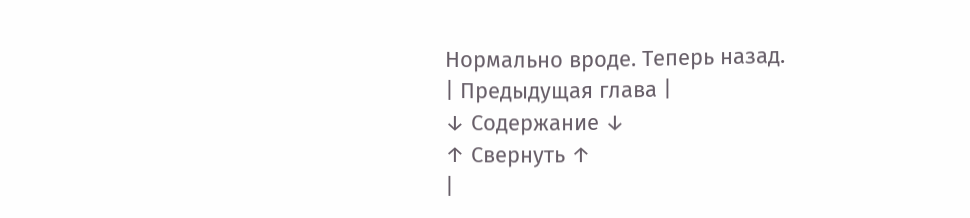Нормально вроде. Теперь назад.
| Предыдущая глава |
↓ Содержание ↓
↑ Свернуть ↑
|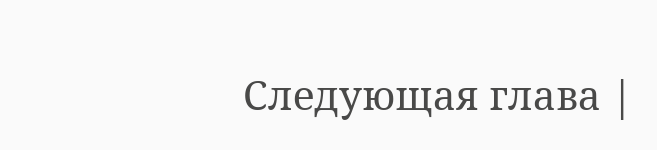Следующая глава |